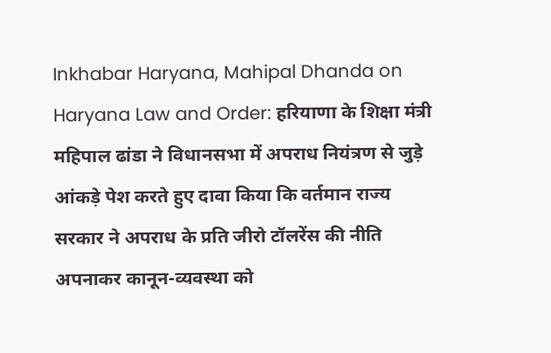Inkhabar Haryana, Mahipal Dhanda on Haryana Law and Order: हरियाणा के शिक्षा मंत्री महिपाल ढांडा ने विधानसभा में अपराध नियंत्रण से जुड़े आंकड़े पेश करते हुए दावा किया कि वर्तमान राज्य सरकार ने अपराध के प्रति जीरो टॉलरेंस की नीति अपनाकर कानून-व्यवस्था को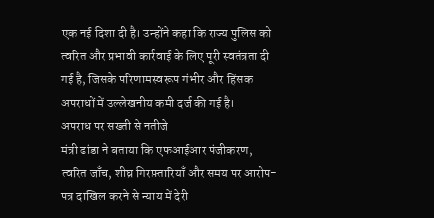एक नई दिशा दी है। उन्होंने कहा कि राज्य पुलिस को त्वरित और प्रभावी कार्रवाई के लिए पूरी स्वतंत्रता दी गई है, जिसके परिणामस्वरूप गंभीर और हिंसक अपराधों में उल्लेखनीय कमी दर्ज की गई है।
अपराध पर सख्ती से नतीजे
मंत्री ढांडा ने बताया कि एफआईआर पंजीकरण, त्वरित जाँच, शीघ्र गिरफ़्तारियाँ और समय पर आरोप-पत्र दाखिल करने से न्याय में देरी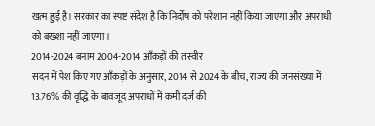खत्म हुई है। सरकार का स्पष्ट संदेश है कि निर्दोष को परेशान नहीं किया जाएगा और अपराधी को बख्शा नहीं जाएगा।
2014-2024 बनाम 2004-2014 आँकड़ों की तस्वीर
सदन में पेश किए गए आँकड़ों के अनुसार, 2014 से 2024 के बीच, राज्य की जनसंख्या में 13.76% की वृद्धि के बावजूद अपराधों में कमी दर्ज की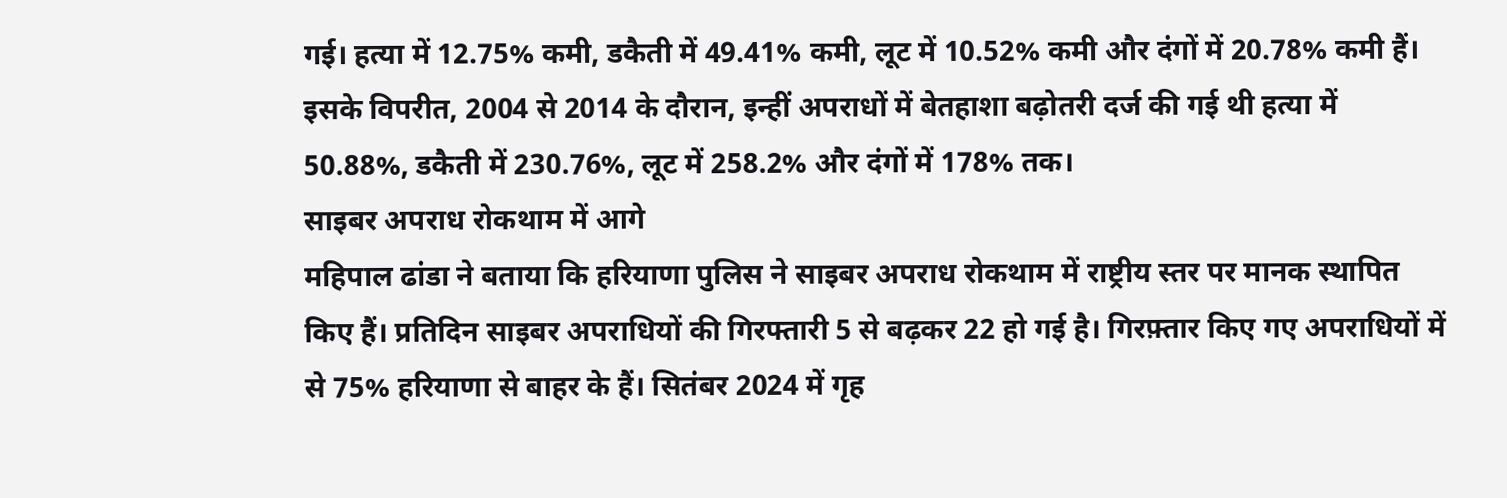गई। हत्या में 12.75% कमी, डकैती में 49.41% कमी, लूट में 10.52% कमी और दंगों में 20.78% कमी हैं। इसके विपरीत, 2004 से 2014 के दौरान, इन्हीं अपराधों में बेतहाशा बढ़ोतरी दर्ज की गई थी हत्या में 50.88%, डकैती में 230.76%, लूट में 258.2% और दंगों में 178% तक।
साइबर अपराध रोकथाम में आगे
महिपाल ढांडा ने बताया कि हरियाणा पुलिस ने साइबर अपराध रोकथाम में राष्ट्रीय स्तर पर मानक स्थापित किए हैं। प्रतिदिन साइबर अपराधियों की गिरफ्तारी 5 से बढ़कर 22 हो गई है। गिरफ़्तार किए गए अपराधियों में से 75% हरियाणा से बाहर के हैं। सितंबर 2024 में गृह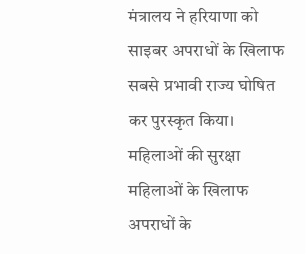मंत्रालय ने हरियाणा को साइबर अपराधों के खिलाफ सबसे प्रभावी राज्य घोषित कर पुरस्कृत किया।
महिलाओं की सुरक्षा
महिलाओं के खिलाफ अपराधों के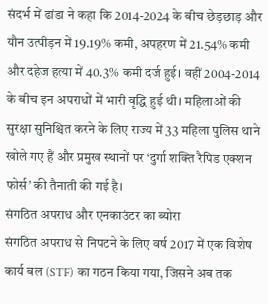संदर्भ में ढांडा ने कहा कि 2014-2024 के बीच छेड़छाड़ और यौन उत्पीड़न में 19.19% कमी, अपहरण में 21.54% कमी और दहेज हत्या में 40.3% कमी दर्ज हुई। वहीं 2004-2014 के बीच इन अपराधों में भारी वृद्धि हुई थी। महिलाओं की सुरक्षा सुनिश्चित करने के लिए राज्य में 33 महिला पुलिस थाने खोले गए हैं और प्रमुख स्थानों पर ‘दुर्गा शक्ति रैपिड एक्शन फोर्स’ की तैनाती की गई है।
संगठित अपराध और एनकाउंटर का ब्योरा
संगठित अपराध से निपटने के लिए वर्ष 2017 में एक विशेष कार्य बल (STF) का गठन किया गया, जिसने अब तक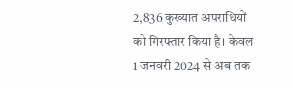2,836 कुख्यात अपराधियों को गिरफ्तार किया है। केवल 1 जनवरी 2024 से अब तक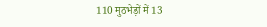110 मुठभेड़ों में 13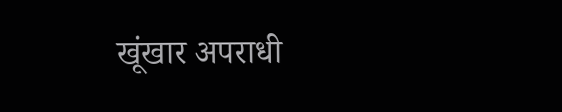खूंखार अपराधी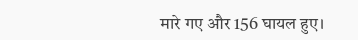मारे गए और 156 घायल हुए।